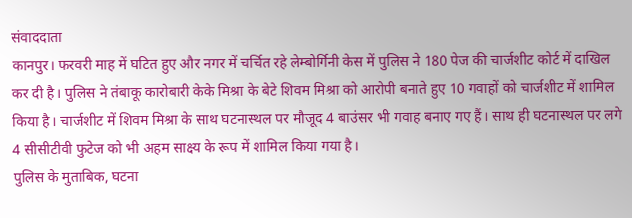संवाददाता
कानपुर। फरवरी माह में घटित हुए और नगर में चर्चित रहे लेम्बोर्गिनी केस में पुलिस ने 180 पेज की चार्जशीट कोर्ट में दाखिल कर दी है। पुलिस ने तंबाकू कारोबारी केके मिश्रा के बेटे शिवम मिश्रा को आरोपी बनाते हुए 10 गवाहों को चार्जशीट में शामिल किया है। चार्जशीट में शिवम मिश्रा के साथ घटनास्थल पर मौजूद 4 बाउंसर भी गवाह बनाए गए हैं। साथ ही घटनास्थल पर लगे 4 सीसीटीवी फुटेज को भी अहम साक्ष्य के रूप में शामिल किया गया है।
पुलिस के मुताबिक, घटना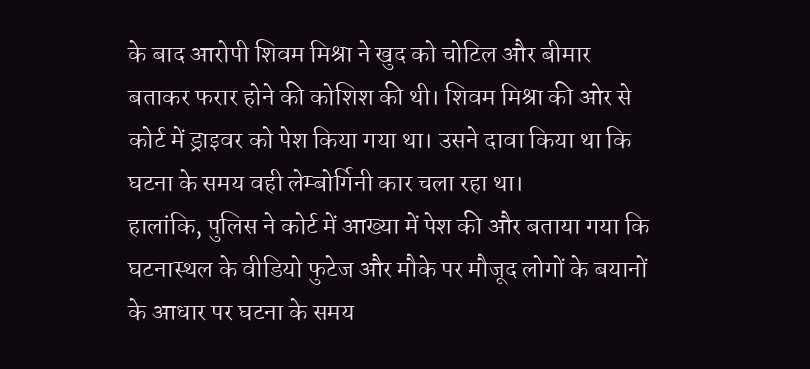के बाद आरोपी शिवम मिश्रा ने खुद को चोटिल और बीमार बताकर फरार होने की कोशिश की थी। शिवम मिश्रा की ओर से कोर्ट में ड्राइवर को पेश किया गया था। उसने दावा किया था कि घटना के समय वही लेम्बोर्गिनी कार चला रहा था।
हालांकि, पुलिस ने कोर्ट में आख्या में पेश की और बताया गया कि घटनास्थल के वीडियो फुटेज और मौके पर मौजूद लोगों के बयानों के आधार पर घटना के समय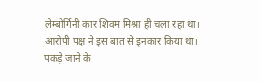लेम्बोर्गिनी कार शिवम मिश्रा ही चला रहा था। आरोपी पक्ष ने इस बात से इनकार किया था।
पकड़े जाने के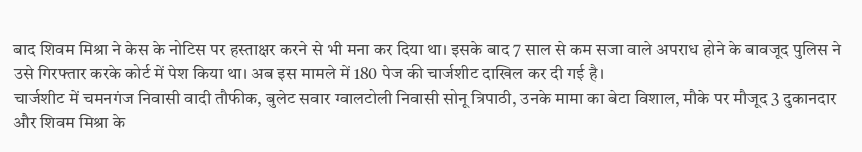बाद शिवम मिश्रा ने केस के नोटिस पर हस्ताक्षर करने से भी मना कर दिया था। इसके बाद 7 साल से कम सजा वाले अपराध होने के बावजूद पुलिस ने उसे गिरफ्तार करके कोर्ट में पेश किया था। अब इस मामले में 180 पेज की चार्जशीट दाखिल कर दी गई है।
चार्जशीट में चमनगंज निवासी वादी तौफीक, बुलेट सवार ग्वालटोली निवासी सोनू त्रिपाठी, उनके मामा का बेटा विशाल, मौके पर मौजूद 3 दुकानदार और शिवम मिश्रा के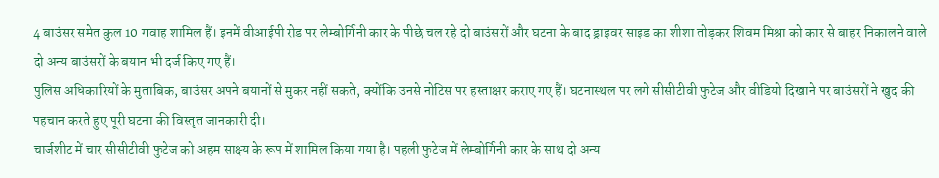4 बाउंसर समेत कुल 10 गवाह शामिल हैं। इनमें वीआईपी रोड पर लेम्बोर्गिनी कार के पीछे चल रहे दो बाउंसरों और घटना के बाद ड्राइवर साइड का शीशा तोड़कर शिवम मिश्रा को कार से बाहर निकालने वाले दो अन्य बाउंसरों के बयान भी दर्ज किए गए हैं।
पुलिस अधिकारियों के मुताबिक, बाउंसर अपने बयानों से मुकर नहीं सकते, क्योंकि उनसे नोटिस पर हस्ताक्षर कराए गए हैं। घटनास्थल पर लगे सीसीटीवी फुटेज और वीडियो दिखाने पर बाउंसरों ने खुद की पहचान करते हुए पूरी घटना की विस्तृत जानकारी दी।
चार्जशीट में चार सीसीटीवी फुटेज को अहम साक्ष्य के रूप में शामिल किया गया है। पहली फुटेज में लेम्बोर्गिनी कार के साथ दो अन्य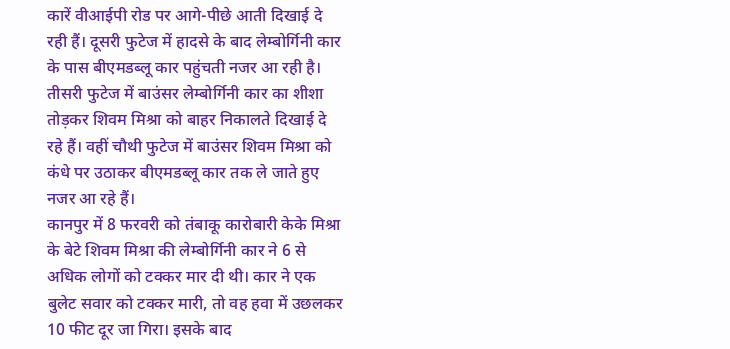कारें वीआईपी रोड पर आगे-पीछे आती दिखाई दे रही हैं। दूसरी फुटेज में हादसे के बाद लेम्बोर्गिनी कार के पास बीएमडब्लू कार पहुंचती नजर आ रही है।
तीसरी फुटेज में बाउंसर लेम्बोर्गिनी कार का शीशा तोड़कर शिवम मिश्रा को बाहर निकालते दिखाई दे रहे हैं। वहीं चौथी फुटेज में बाउंसर शिवम मिश्रा को कंधे पर उठाकर बीएमडब्लू कार तक ले जाते हुए नजर आ रहे हैं।
कानपुर में 8 फरवरी को तंबाकू कारोबारी केके मिश्रा के बेटे शिवम मिश्रा की लेम्बोर्गिनी कार ने 6 से अधिक लोगों को टक्कर मार दी थी। कार ने एक बुलेट सवार को टक्कर मारी, तो वह हवा में उछलकर 10 फीट दूर जा गिरा। इसके बाद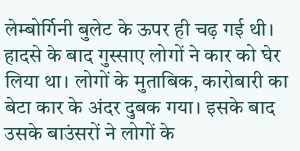लेम्बोर्गिनी बुलेट के ऊपर ही चढ़ गई थी।
हादसे के बाद गुस्साए लोगों ने कार को घेर लिया था। लोगों के मुताबिक, कारोबारी का बेटा कार के अंदर दुबक गया। इसके बाद उसके बाउंसरों ने लोगों के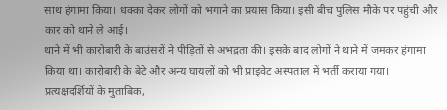साथ हंगामा किया। धक्का देकर लोगों को भगाने का प्रयास किया। इसी बीच पुलिस मौके पर पहुंची और कार को थाने ले आई।
थाने में भी कारोबारी के बाउंसरों ने पीड़ितों से अभद्रता की। इसके बाद लोगों ने थाने में जमकर हंगामा किया था। कारोबारी के बेटे और अन्य घायलों को भी प्राइवेट अस्पताल में भर्ती कराया गया।
प्रत्यक्षदर्शियों के मुताबिक,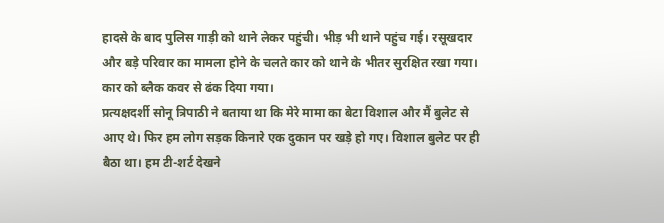हादसे के बाद पुलिस गाड़ी को थाने लेकर पहुंची। भीड़ भी थाने पहुंच गई। रसूखदार और बड़े परिवार का मामला होने के चलते कार को थाने के भीतर सुरक्षित रखा गया। कार को ब्लैक कवर से ढंक दिया गया।
प्रत्यक्षदर्शी सोनू त्रिपाठी ने बताया था कि मेरे मामा का बेटा विशाल और मैं बुलेट से आए थे। फिर हम लोग सड़क किनारे एक दुकान पर खड़े हो गए। विशाल बुलेट पर ही बैठा था। हम टी-शर्ट देखने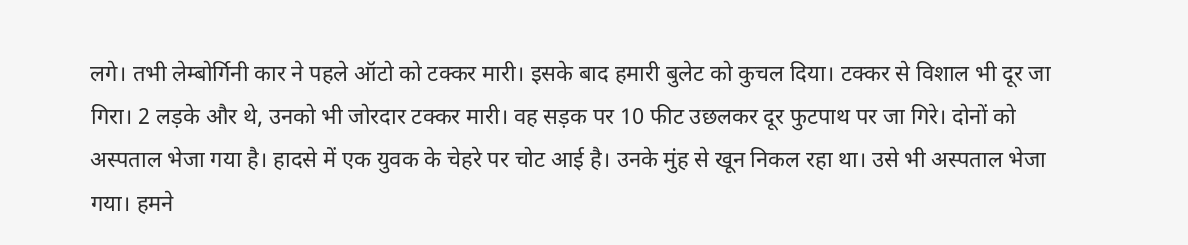लगे। तभी लेम्बोर्गिनी कार ने पहले ऑटो को टक्कर मारी। इसके बाद हमारी बुलेट को कुचल दिया। टक्कर से विशाल भी दूर जा गिरा। 2 लड़के और थे, उनको भी जोरदार टक्कर मारी। वह सड़क पर 10 फीट उछलकर दूर फुटपाथ पर जा गिरे। दोनों को अस्पताल भेजा गया है। हादसे में एक युवक के चेहरे पर चोट आई है। उनके मुंह से खून निकल रहा था। उसे भी अस्पताल भेजा गया। हमने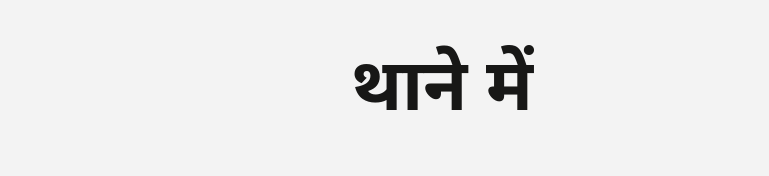थाने में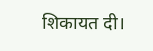शिकायत दी।